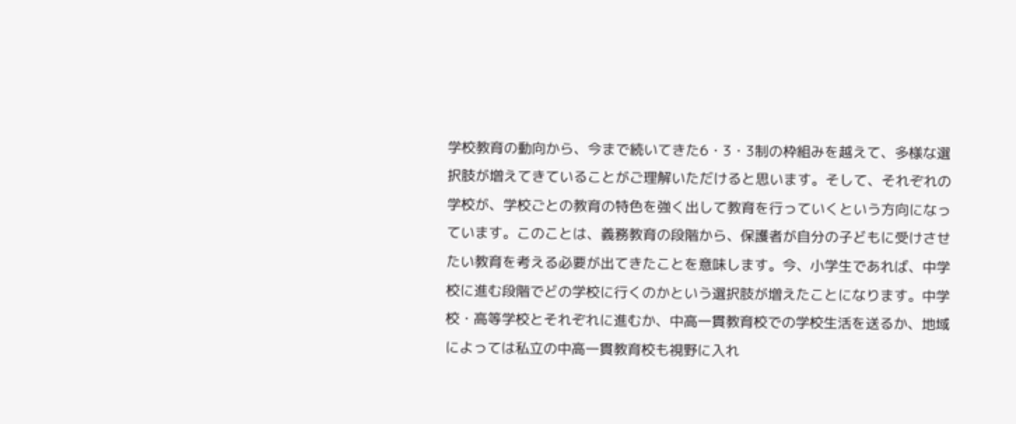学校教育の動向から、今まで続いてきた6・3・3制の枠組みを越えて、多様な選択肢が増えてきていることがご理解いただけると思います。そして、それぞれの学校が、学校ごとの教育の特色を強く出して教育を行っていくという方向になっています。このことは、義務教育の段階から、保護者が自分の子どもに受けさせたい教育を考える必要が出てきたことを意味します。今、小学生であれば、中学校に進む段階でどの学校に行くのかという選択肢が増えたことになります。中学校・高等学校とそれぞれに進むか、中高一貫教育校での学校生活を送るか、地域によっては私立の中高一貫教育校も視野に入れ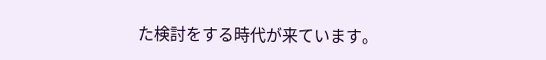た検討をする時代が来ています。